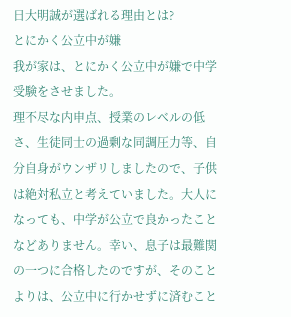日大明誠が選ばれる理由とは?
とにかく公立中が嫌
我が家は、とにかく公立中が嫌で中学受験をさせました。
理不尽な内申点、授業のレベルの低さ、生徒同士の過剰な同調圧力等、自分自身がウンザリしましたので、子供は絶対私立と考えていました。大人になっても、中学が公立で良かったことなどありません。幸い、息子は最難関の一つに合格したのですが、そのことよりは、公立中に行かせずに済むこと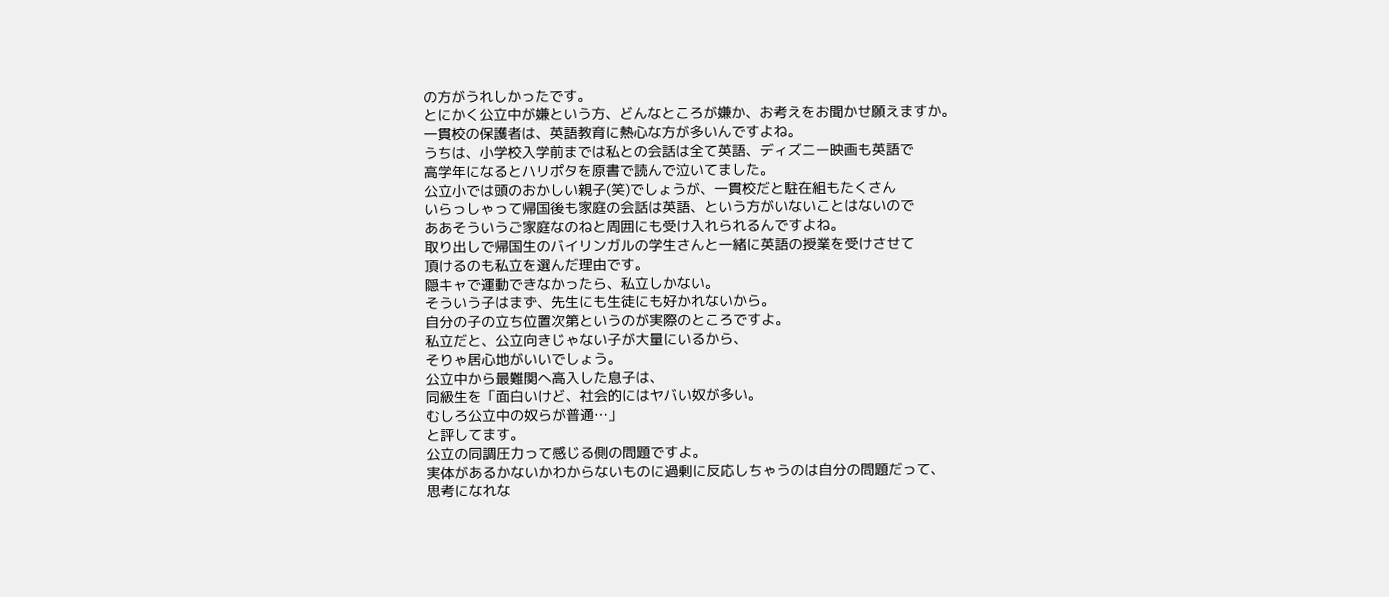の方がうれしかったです。
とにかく公立中が嫌という方、どんなところが嫌か、お考えをお聞かせ願えますか。
一貫校の保護者は、英語教育に熱心な方が多いんですよね。
うちは、小学校入学前までは私との会話は全て英語、ディズニー映画も英語で
高学年になるとハリポタを原書で読んで泣いてました。
公立小では頭のおかしい親子(笑)でしょうが、一貫校だと駐在組もたくさん
いらっしゃって帰国後も家庭の会話は英語、という方がいないことはないので
ああそういうご家庭なのねと周囲にも受け入れられるんですよね。
取り出しで帰国生のバイリンガルの学生さんと一緒に英語の授業を受けさせて
頂けるのも私立を選んだ理由です。
隠キャで運動できなかったら、私立しかない。
そういう子はまず、先生にも生徒にも好かれないから。
自分の子の立ち位置次第というのが実際のところですよ。
私立だと、公立向きじゃない子が大量にいるから、
そりゃ居心地がいいでしょう。
公立中から最難関へ高入した息子は、
同級生を「面白いけど、社会的にはヤバい奴が多い。
むしろ公立中の奴らが普通…」
と評してます。
公立の同調圧力って感じる側の問題ですよ。
実体があるかないかわからないものに過剰に反応しちゃうのは自分の問題だって、
思考になれな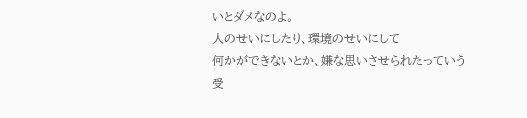いとダメなのよ。
人のせいにしたり、環境のせいにして
何かができないとか、嫌な思いさせられたっていう
受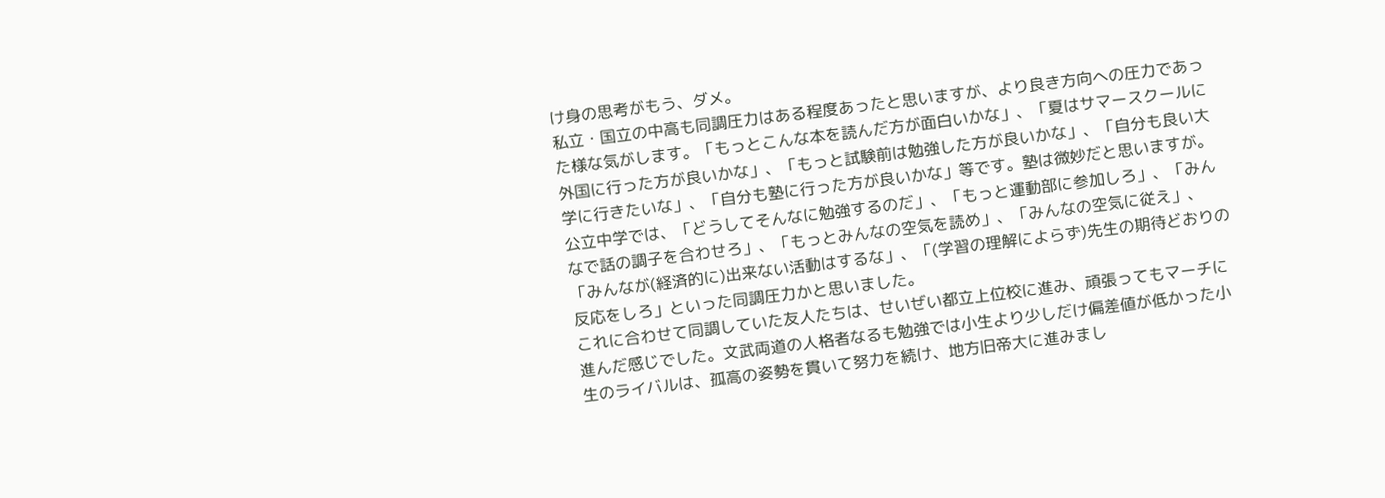け身の思考がもう、ダメ。
私立・国立の中高も同調圧力はある程度あったと思いますが、より良き方向への圧力であった様な気がします。「もっとこんな本を読んだ方が面白いかな」、「夏はサマースクールに外国に行った方が良いかな」、「もっと試験前は勉強した方が良いかな」、「自分も良い大学に行きたいな」、「自分も塾に行った方が良いかな」等です。塾は微妙だと思いますが。
公立中学では、「どうしてそんなに勉強するのだ」、「もっと運動部に参加しろ」、「みんなで話の調子を合わせろ」、「もっとみんなの空気を読め」、「みんなの空気に従え」、「みんなが(経済的に)出来ない活動はするな」、「(学習の理解によらず)先生の期待どおりの反応をしろ」といった同調圧力かと思いました。
これに合わせて同調していた友人たちは、せいぜい都立上位校に進み、頑張ってもマーチに進んだ感じでした。文武両道の人格者なるも勉強では小生より少しだけ偏差値が低かった小生のライバルは、孤高の姿勢を貫いて努力を続け、地方旧帝大に進みまし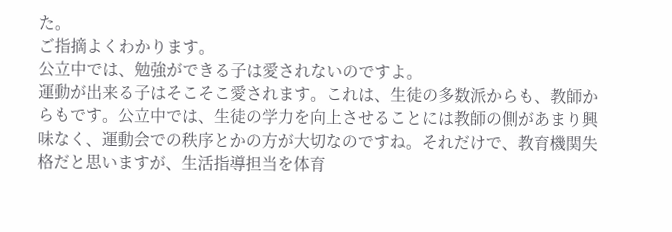た。
ご指摘よくわかります。
公立中では、勉強ができる子は愛されないのですよ。
運動が出来る子はそこそこ愛されます。これは、生徒の多数派からも、教師からもです。公立中では、生徒の学力を向上させることには教師の側があまり興味なく、運動会での秩序とかの方が大切なのですね。それだけで、教育機関失格だと思いますが、生活指導担当を体育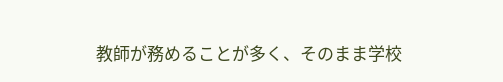教師が務めることが多く、そのまま学校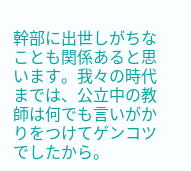幹部に出世しがちなことも関係あると思います。我々の時代までは、公立中の教師は何でも言いがかりをつけてゲンコツでしたから。